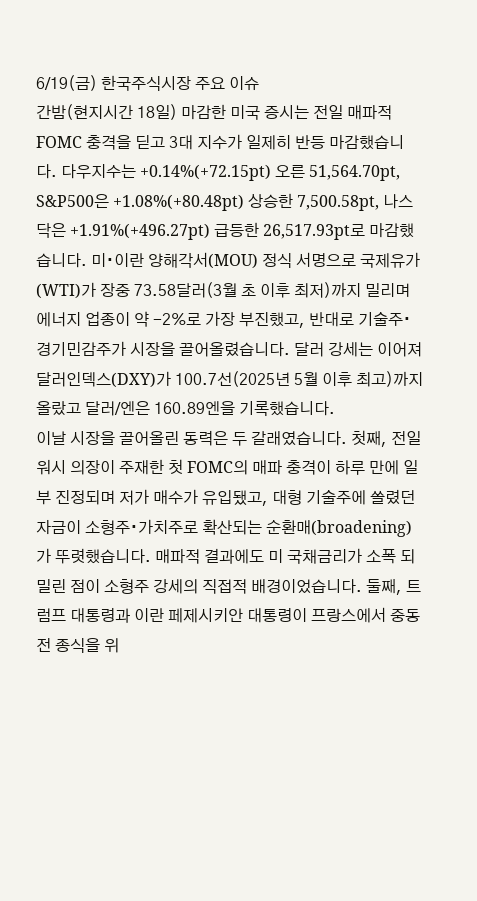6/19(금) 한국주식시장 주요 이슈
간밤(현지시간 18일) 마감한 미국 증시는 전일 매파적 FOMC 충격을 딛고 3대 지수가 일제히 반등 마감했습니다. 다우지수는 +0.14%(+72.15pt) 오른 51,564.70pt, S&P500은 +1.08%(+80.48pt) 상승한 7,500.58pt, 나스닥은 +1.91%(+496.27pt) 급등한 26,517.93pt로 마감했습니다. 미∙이란 양해각서(MOU) 정식 서명으로 국제유가(WTI)가 장중 73.58달러(3월 초 이후 최저)까지 밀리며 에너지 업종이 약 -2%로 가장 부진했고, 반대로 기술주∙경기민감주가 시장을 끌어올렸습니다. 달러 강세는 이어져 달러인덱스(DXY)가 100.7선(2025년 5월 이후 최고)까지 올랐고 달러/엔은 160.89엔을 기록했습니다.
이날 시장을 끌어올린 동력은 두 갈래였습니다. 첫째, 전일 워시 의장이 주재한 첫 FOMC의 매파 충격이 하루 만에 일부 진정되며 저가 매수가 유입됐고, 대형 기술주에 쏠렸던 자금이 소형주∙가치주로 확산되는 순환매(broadening)가 뚜렷했습니다. 매파적 결과에도 미 국채금리가 소폭 되밀린 점이 소형주 강세의 직접적 배경이었습니다. 둘째, 트럼프 대통령과 이란 페제시키안 대통령이 프랑스에서 중동전 종식을 위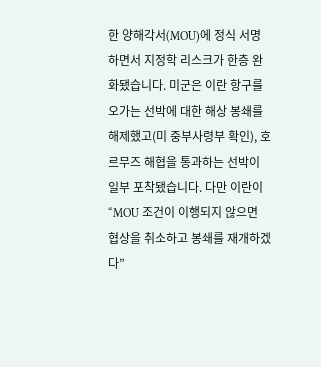한 양해각서(MOU)에 정식 서명하면서 지정학 리스크가 한층 완화됐습니다. 미군은 이란 항구를 오가는 선박에 대한 해상 봉쇄를 해제했고(미 중부사령부 확인), 호르무즈 해협을 통과하는 선박이 일부 포착됐습니다. 다만 이란이 “MOU 조건이 이행되지 않으면 협상을 취소하고 봉쇄를 재개하겠다”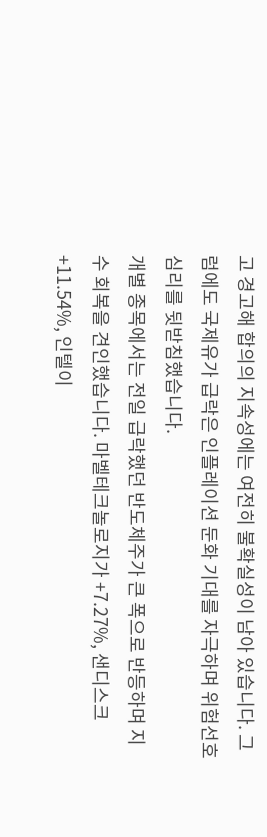고 경고해 합의의 지속성에는 여전히 불확실성이 남아 있습니다. 그럼에도 국제유가 급락은 인플레이션 둔화 기대를 자극하며 위험선호 심리를 뒷받침했습니다.
개별 종목에서는 전일 급락했던 반도체주가 큰 폭으로 반등하며 지수 회복을 견인했습니다. 마벨테크놀로지가 +7.27%, 샌디스크 +11.54%, 인텔이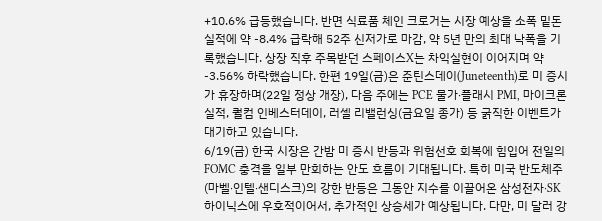+10.6% 급등했습니다. 반면 식료품 체인 크로거는 시장 예상을 소폭 밑돈 실적에 약 -8.4% 급락해 52주 신저가로 마감, 약 5년 만의 최대 낙폭을 기록했습니다. 상장 직후 주목받던 스페이스X는 차익실현이 이어지며 약 -3.56% 하락했습니다. 한편 19일(금)은 준틴스데이(Juneteenth)로 미 증시가 휴장하며(22일 정상 개장), 다음 주에는 PCE 물가∙플래시 PMI, 마이크론 실적, 퀄컴 인베스터데이, 러셀 리밸런싱(금요일 종가) 등 굵직한 이벤트가 대기하고 있습니다.
6/19(금) 한국 시장은 간밤 미 증시 반등과 위험선호 회복에 힘입어 전일의 FOMC 충격을 일부 만회하는 안도 흐름이 기대됩니다. 특히 미국 반도체주(마벨∙인텔∙샌디스크)의 강한 반등은 그동안 지수를 이끌어온 삼성전자∙SK하이닉스에 우호적이어서, 추가적인 상승세가 예상됩니다. 다만, 미 달러 강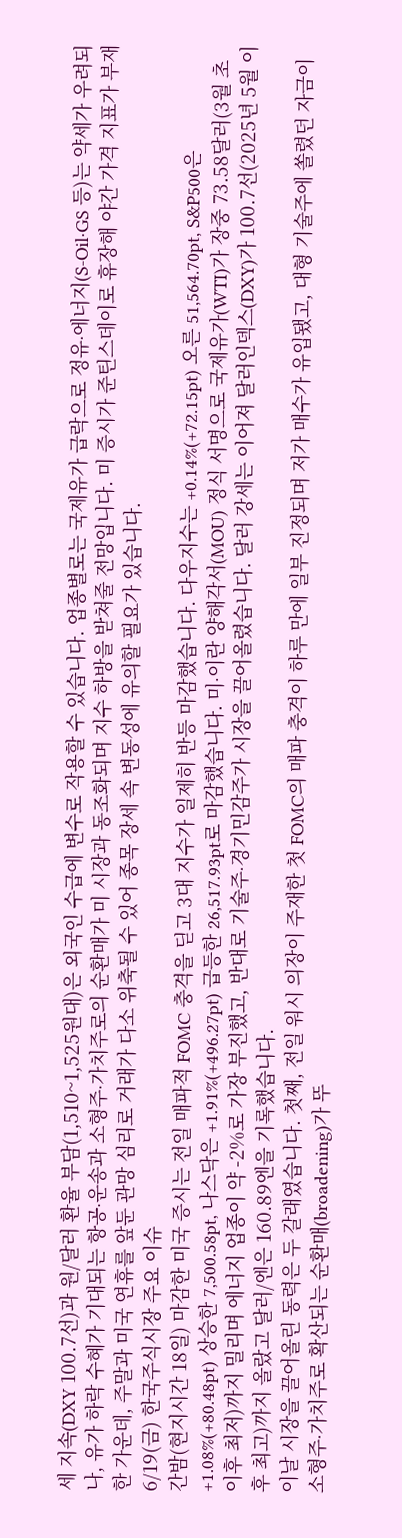세 지속(DXY 100.7선)과 원/달러 환율 부담(1,510~1,525원대)은 외국인 수급에 변수로 작용할 수 있습니다. 업종별로는 국제유가 급락으로 정유∙에너지(S-Oil∙GS 등)는 약세가 우려되나, 유가 하락 수혜가 기대되는 항공∙운송과 소형주∙가치주로의 순환매가 미 시장과 동조화되며 지수 하방을 받쳐줄 전망입니다. 미 증시가 준틴스데이로 휴장해 야간 가격 지표가 부재한 가운데, 주말과 미국 연휴를 앞둔 관망 심리로 거래가 다소 위축될 수 있어 종목 장세 속 변동성에 유의할 필요가 있습니다.
6/19(금) 한국주식시장 주요 이슈
간밤(현지시간 18일) 마감한 미국 증시는 전일 매파적 FOMC 충격을 딛고 3대 지수가 일제히 반등 마감했습니다. 다우지수는 +0.14%(+72.15pt) 오른 51,564.70pt, S&P500은 +1.08%(+80.48pt) 상승한 7,500.58pt, 나스닥은 +1.91%(+496.27pt) 급등한 26,517.93pt로 마감했습니다. 미∙이란 양해각서(MOU) 정식 서명으로 국제유가(WTI)가 장중 73.58달러(3월 초 이후 최저)까지 밀리며 에너지 업종이 약 -2%로 가장 부진했고, 반대로 기술주∙경기민감주가 시장을 끌어올렸습니다. 달러 강세는 이어져 달러인덱스(DXY)가 100.7선(2025년 5월 이후 최고)까지 올랐고 달러/엔은 160.89엔을 기록했습니다.
이날 시장을 끌어올린 동력은 두 갈래였습니다. 첫째, 전일 워시 의장이 주재한 첫 FOMC의 매파 충격이 하루 만에 일부 진정되며 저가 매수가 유입됐고, 대형 기술주에 쏠렸던 자금이 소형주∙가치주로 확산되는 순환매(broadening)가 뚜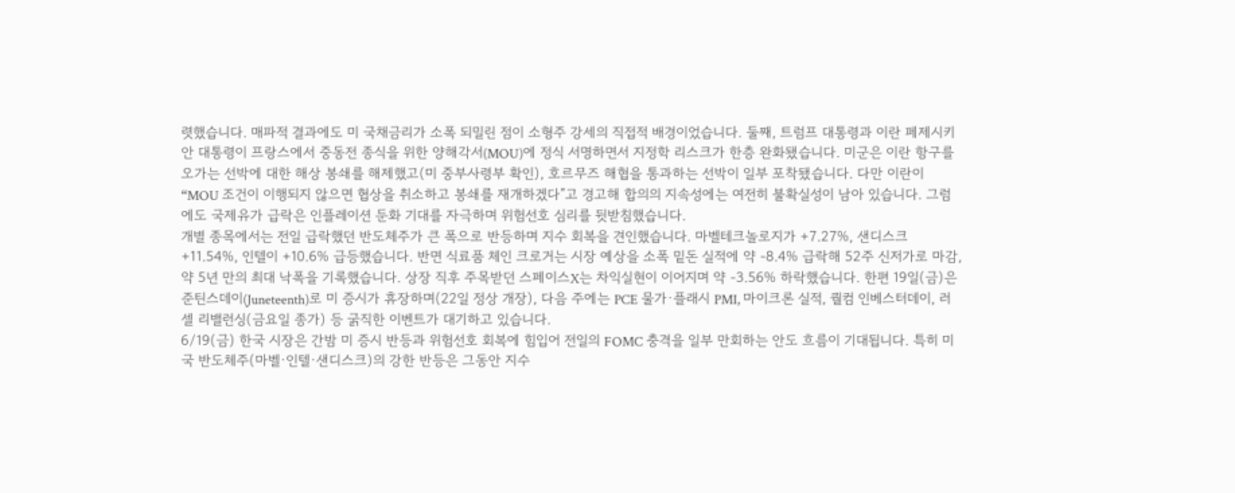렷했습니다. 매파적 결과에도 미 국채금리가 소폭 되밀린 점이 소형주 강세의 직접적 배경이었습니다. 둘째, 트럼프 대통령과 이란 페제시키안 대통령이 프랑스에서 중동전 종식을 위한 양해각서(MOU)에 정식 서명하면서 지정학 리스크가 한층 완화됐습니다. 미군은 이란 항구를 오가는 선박에 대한 해상 봉쇄를 해제했고(미 중부사령부 확인), 호르무즈 해협을 통과하는 선박이 일부 포착됐습니다. 다만 이란이 “MOU 조건이 이행되지 않으면 협상을 취소하고 봉쇄를 재개하겠다”고 경고해 합의의 지속성에는 여전히 불확실성이 남아 있습니다. 그럼에도 국제유가 급락은 인플레이션 둔화 기대를 자극하며 위험선호 심리를 뒷받침했습니다.
개별 종목에서는 전일 급락했던 반도체주가 큰 폭으로 반등하며 지수 회복을 견인했습니다. 마벨테크놀로지가 +7.27%, 샌디스크 +11.54%, 인텔이 +10.6% 급등했습니다. 반면 식료품 체인 크로거는 시장 예상을 소폭 밑돈 실적에 약 -8.4% 급락해 52주 신저가로 마감, 약 5년 만의 최대 낙폭을 기록했습니다. 상장 직후 주목받던 스페이스X는 차익실현이 이어지며 약 -3.56% 하락했습니다. 한편 19일(금)은 준틴스데이(Juneteenth)로 미 증시가 휴장하며(22일 정상 개장), 다음 주에는 PCE 물가∙플래시 PMI, 마이크론 실적, 퀄컴 인베스터데이, 러셀 리밸런싱(금요일 종가) 등 굵직한 이벤트가 대기하고 있습니다.
6/19(금) 한국 시장은 간밤 미 증시 반등과 위험선호 회복에 힘입어 전일의 FOMC 충격을 일부 만회하는 안도 흐름이 기대됩니다. 특히 미국 반도체주(마벨∙인텔∙샌디스크)의 강한 반등은 그동안 지수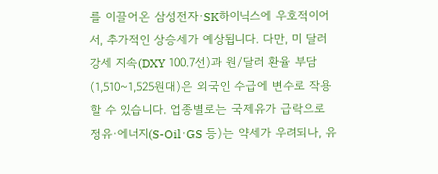를 이끌어온 삼성전자∙SK하이닉스에 우호적이어서, 추가적인 상승세가 예상됩니다. 다만, 미 달러 강세 지속(DXY 100.7선)과 원/달러 환율 부담(1,510~1,525원대)은 외국인 수급에 변수로 작용할 수 있습니다. 업종별로는 국제유가 급락으로 정유∙에너지(S-Oil∙GS 등)는 약세가 우려되나, 유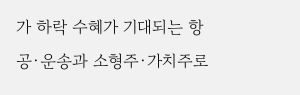가 하락 수혜가 기대되는 항공∙운송과 소형주∙가치주로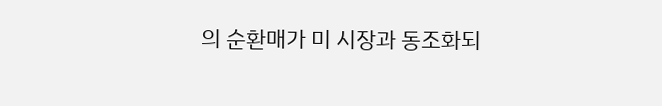의 순환매가 미 시장과 동조화되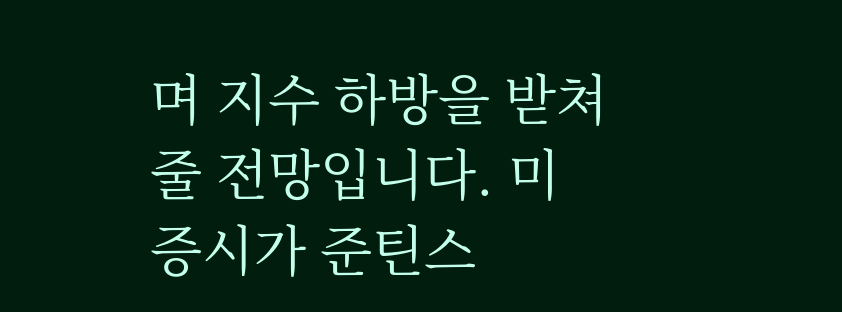며 지수 하방을 받쳐줄 전망입니다. 미 증시가 준틴스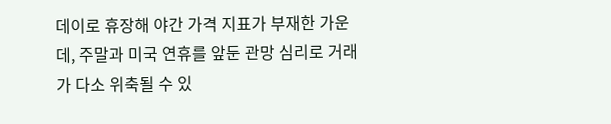데이로 휴장해 야간 가격 지표가 부재한 가운데, 주말과 미국 연휴를 앞둔 관망 심리로 거래가 다소 위축될 수 있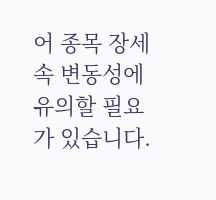어 종목 장세 속 변동성에 유의할 필요가 있습니다.